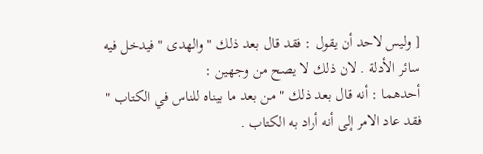[ وليس لاحد أن يقول : فقد قال بعد ذلك " والهدى " فيدخل فيه
سائر الأدلة . لان ذلك لا يصح من وجهين :
أحدهما : أنه قال بعد ذلك " من بعد ما بيناه للناس في الكتاب "
فقد عاد الامر إلى أنه أراد به الكتاب .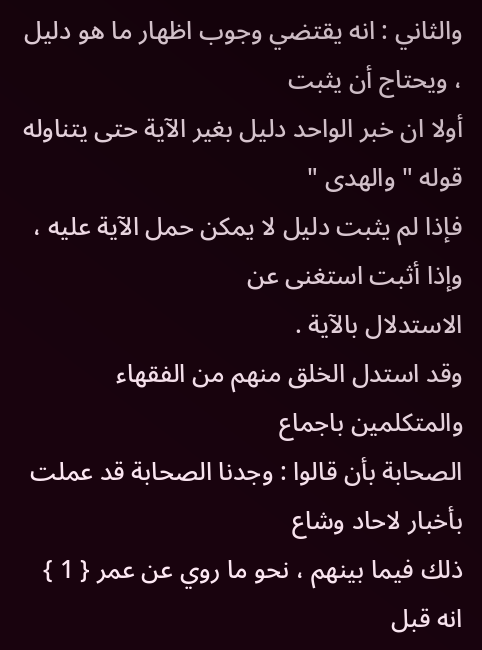والثاني : انه يقتضي وجوب اظهار ما هو دليل ، ويحتاج أن يثبت
أولا ان خبر الواحد دليل بغير الآية حتى يتناوله قوله " والهدى "
فإذا لم يثبت دليل لا يمكن حمل الآية عليه ، وإذا أثبت استغنى عن
الاستدلال بالآية .
وقد استدل الخلق منهم من الفقهاء والمتكلمين باجماع
الصحابة بأن قالوا : وجدنا الصحابة قد عملت بأخبار لاحاد وشاع
ذلك فيما بينهم ، نحو ما روي عن عمر { 1 } انه قبل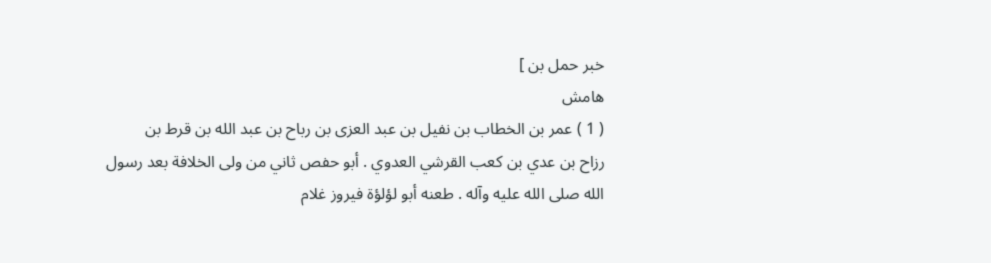خبر حمل بن ]
هامش
( 1 ) عمر بن الخطاب بن نفيل بن عبد العزى بن رباح بن عبد الله بن قرط بن
رزاح بن عدي بن كعب القرشي العدوي . أبو حفص ثاني من ولى الخلافة بعد رسول
الله صلى الله عليه وآله . طعنه أبو لؤلؤة فيروز غلام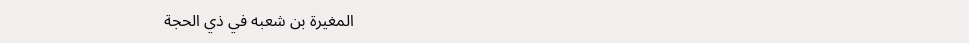المغيرة بن شعبه في ذي الحجة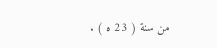من سنة ( 23 ه ) .